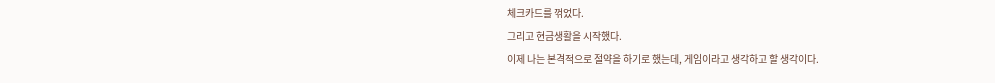체크카드를 꺾었다.
그리고 현금생활을 시작했다.
이제 나는 본격적으로 절약을 하기로 했는데, 게임이라고 생각하고 할 생각이다.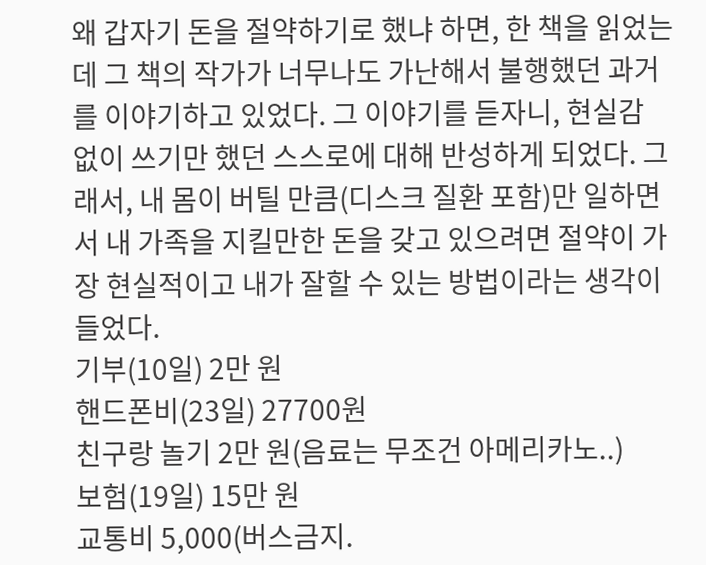왜 갑자기 돈을 절약하기로 했냐 하면, 한 책을 읽었는데 그 책의 작가가 너무나도 가난해서 불행했던 과거를 이야기하고 있었다. 그 이야기를 듣자니, 현실감 없이 쓰기만 했던 스스로에 대해 반성하게 되었다. 그래서, 내 몸이 버틸 만큼(디스크 질환 포함)만 일하면서 내 가족을 지킬만한 돈을 갖고 있으려면 절약이 가장 현실적이고 내가 잘할 수 있는 방법이라는 생각이 들었다.
기부(10일) 2만 원
핸드폰비(23일) 27700원
친구랑 놀기 2만 원(음료는 무조건 아메리카노..)
보험(19일) 15만 원
교통비 5,000(버스금지.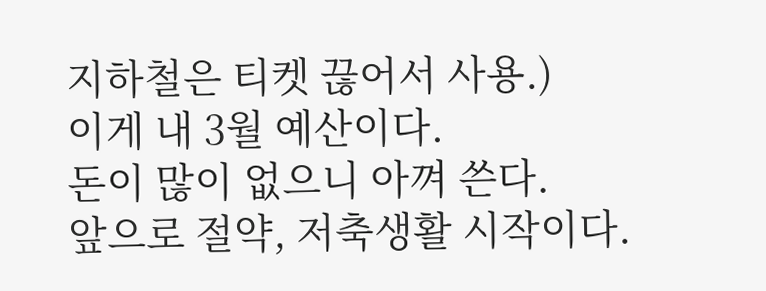지하철은 티켓 끊어서 사용.)
이게 내 3월 예산이다.
돈이 많이 없으니 아껴 쓴다.
앞으로 절약, 저축생활 시작이다.